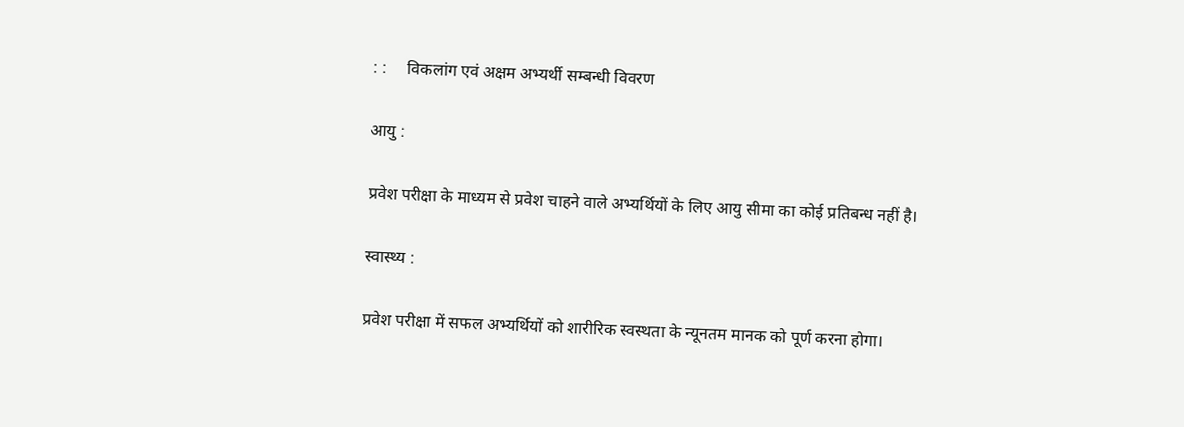: :     विकलांग एवं अक्षम अभ्यर्थी सम्बन्धी विवरण

आयु :

प्रवेश परीक्षा के माध्यम से प्रवेश चाहने वाले अभ्यर्थियों के लिए आयु सीमा का कोई प्रतिबन्ध नहीं है।

स्वास्थ्य :

प्रवेश परीक्षा में सफल अभ्यर्थियों को शारीरिक स्वस्थता के न्यूनतम मानक को पूर्ण करना होगा।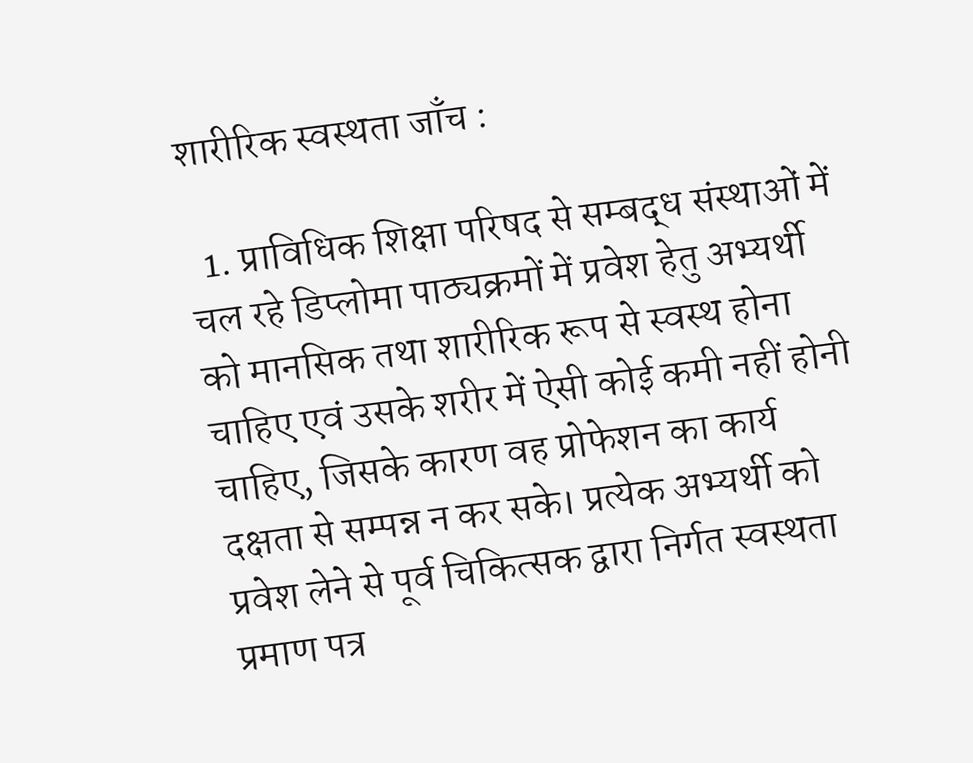शारीरिक स्वस्थता जाँच :

  1. प्राविधिक शिक्षा परिषद से सम्बद्ध संस्थाओं में चल रहे डिप्लोमा पाठ्यक्रमों में प्रवेश हेतु अभ्यर्थी को मानसिक तथा शारीरिक रूप से स्वस्थ होना चाहिए एवं उसके शरीर में ऐसी कोई कमी नहीं होनी चाहिए, जिसके कारण वह प्रोफेशन का कार्य दक्षता से सम्पन्न न कर सके। प्रत्येक अभ्यर्थी को प्रवेश लेने से पूर्व चिकित्सक द्वारा निर्गत स्वस्थता प्रमाण पत्र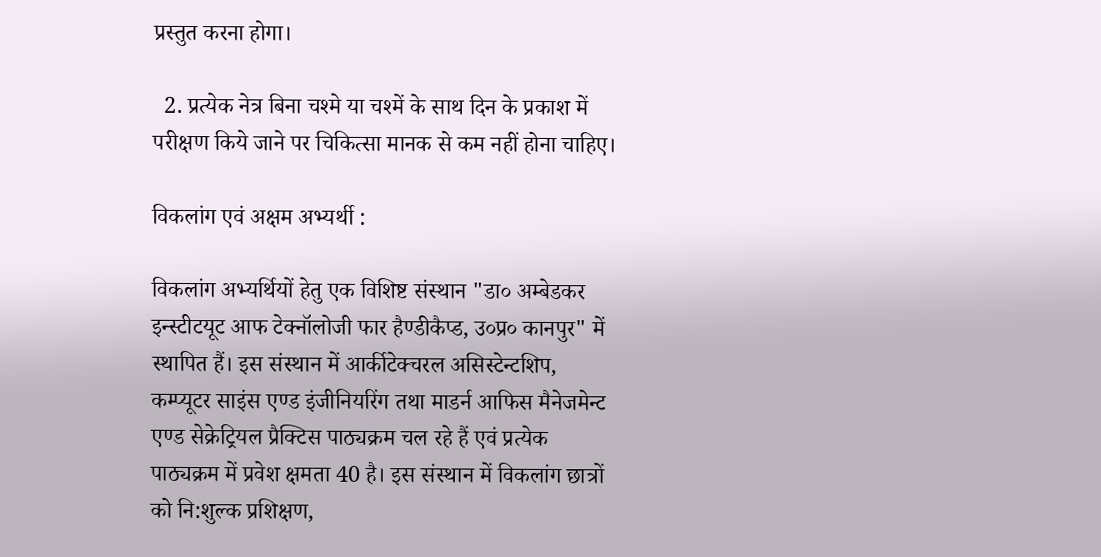प्रस्तुत करना होगा।

  2. प्रत्येक नेत्र बिना चश्मे या चश्में के साथ दिन के प्रकाश में परीक्षण किये जाने पर चिकित्सा मानक से कम नहीं होना चाहिए।

विकलांग एवं अक्षम अभ्यर्थी :

विकलांग अभ्यर्थियों हेतु एक विशिष्ट संस्थान "डा० अम्बेडकर इन्स्टीटयूट आफ टेक्नॉलोजी फार हैण्डीकैप्ड, उ०प्र० कानपुर" में स्थापित हैं। इस संस्थान में आर्कीटेक्चरल असिस्टेन्टशिप, कम्प्यूटर साइंस एण्ड इंजीनियरिंग तथा माडर्न आफिस मैनेजमेन्ट एण्ड सेक्रेट्रियल प्रैक्टिस पाठ्यक्रम चल रहे हैं एवं प्रत्येक पाठ्यक्रम में प्रवेश क्षमता 40 है। इस संस्थान में विकलांग छात्रों को नि:शुल्क प्रशिक्षण,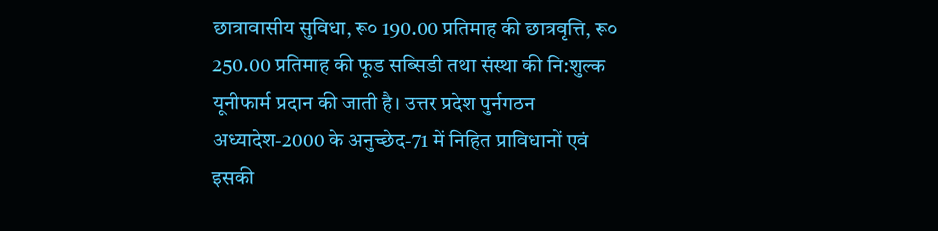छात्रावासीय सुविधा, रू० 190.00 प्रतिमाह की छात्रवृत्ति, रू० 250.00 प्रतिमाह की फूड सब्सिडी तथा संस्था की नि:शुल्क यूनीफार्म प्रदान की जाती है। उत्तर प्रदेश पुर्नगठन अध्यादेश-2000 के अनुच्छेद-71 में निहित प्राविधानों एवं इसकी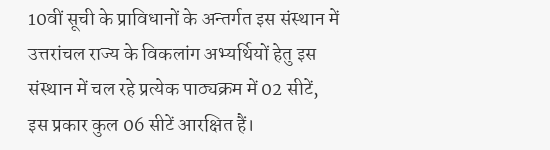10वीं सूची के प्राविधानों के अन्तर्गत इस संस्थान में उत्तरांचल राज्य के विकलांग अभ्यर्थियों हेतु इस संस्थान में चल रहे प्रत्येक पाठ्यक्रम में 02 सीटें, इस प्रकार कुल 06 सीटें आरक्षित हैं।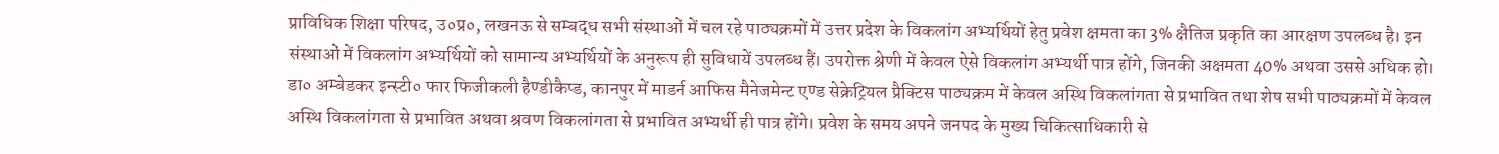प्राविधिक शिक्षा परिषद, उ०प्र०, लखनऊ से सम्बद्ध सभी संस्थाओं में चल रहे पाठ्यक्रमों में उत्तर प्रदेश के विकलांग अभ्यर्थियों हेतु प्रवेश क्षमता का 3% क्षैतिज प्रकृति का आरक्षण उपलब्ध है। इन संस्थाओं में विकलांग अभ्यर्थियों को सामान्य अभ्यर्थियों के अनुरूप ही सुविधायें उपलब्ध हैं। उपरोक्त श्रेणी में केवल ऐसे विकलांग अभ्यर्थी पात्र होंगे, जिनकी अक्षमता 40% अथवा उससे अधिक हो। डा० अम्बेडकर इन्स्टी० फार फिजीकली हैण्डीकैप्ड, कानपुर में माडर्न आफिस मैनेजमेन्ट एण्ड सेक्रेट्रियल प्रैक्टिस पाठ्यक्रम में केवल अस्थि विकलांगता से प्रभावित तथा शेष सभी पाठ्यक्रमों में केवल अस्थि विकलांगता से प्रभावित अथवा श्रवण विकलांगता से प्रभावित अभ्यर्थी ही पात्र होंगे। प्रवेश के समय अपने जनपद के मुख्य चिकित्साधिकारी से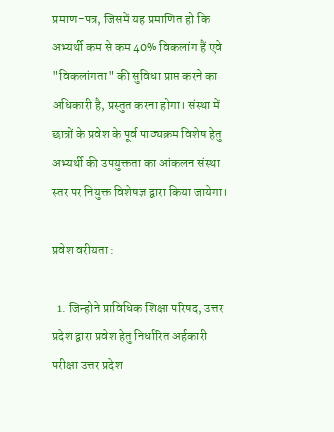प्रमाण-पत्र, जिसमें यह प्रमाणित हो कि अभ्यर्थी कम से कम 40% विकलांग हैं एवे "विकलांगता" की सुविधा प्राप्त करने का अधिकारी है, प्रस्तुत करना होगा। संस्था में छात्रों के प्रवेश के पूर्व पाठ्यक्रम विशेष हेतु अभ्यर्थी की उपयुक्तता का आंकलन संस्था स्तर पर नियुक्त विशेषज्ञ द्वारा किया जायेगा।

प्रवेश वरीयता :

  1. जिन्होने प्राविधिक शिक्षा परिषद, उत्तर प्रदेश द्वारा प्रवेश हेतु निर्धारित अर्हकारी परीक्षा उत्तर प्रदेश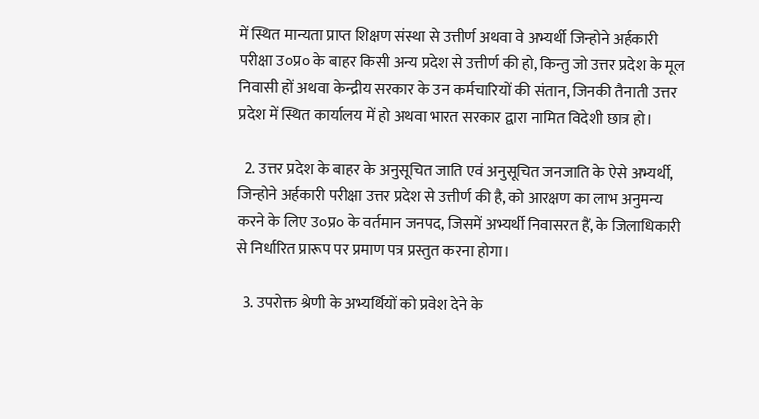में स्थित मान्यता प्राप्त शिक्षण संस्था से उत्तीर्ण अथवा वे अभ्यर्थी जिन्होने अर्हकारी परीक्षा उ०प्र० के बाहर किसी अन्य प्रदेश से उत्तीर्ण की हो, किन्तु जो उत्तर प्रदेश के मूल निवासी हों अथवा केन्द्रीय सरकार के उन कर्मचारियों की संतान, जिनकी तैनाती उत्तर प्रदेश में स्थित कार्यालय में हो अथवा भारत सरकार द्वारा नामित विदेशी छात्र हो।

  2. उत्तर प्रदेश के बाहर के अनुसूचित जाति एवं अनुसूचित जनजाति के ऐसे अभ्यर्थी, जिन्होने अर्हकारी परीक्षा उत्तर प्रदेश से उत्तीर्ण की है, को आरक्षण का लाभ अनुमन्य करने के लिए उ०प्र० के वर्तमान जनपद, जिसमें अभ्यर्थी निवासरत हैं, के जिलाधिकारी से निर्धारित प्रारूप पर प्रमाण पत्र प्रस्तुत करना होगा।

  3. उपरोक्त श्रेणी के अभ्यर्थियों को प्रवेश देने के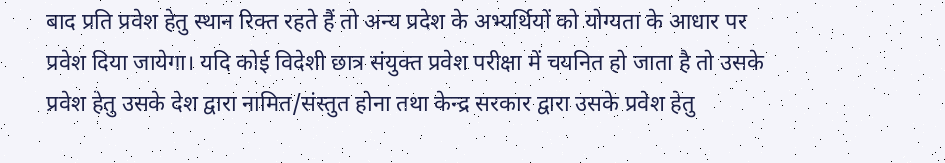बाद प्रति प्रवेश हेतु स्थान रिक्त रहते हैं तो अन्य प्रदेश के अभ्यर्थियों को योग्यता के आधार पर प्रवेश दिया जायेगा। यदि कोई विदेशी छात्र संयुक्त प्रवेश परीक्षा में चयनित हो जाता है तो उसके प्रवेश हेतु उसके देश द्वारा नामित/संस्तुत होना तथा केन्द्र सरकार द्वारा उसके प्रवेश हेतु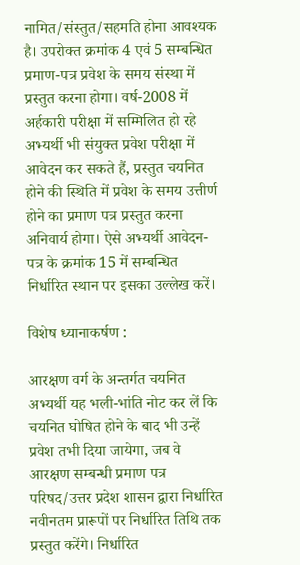नामित/संस्तुत/सहमति होना आवश्यक है। उपरोक्त क्रमांक 4 एवं 5 सम्बन्धित प्रमाण-पत्र प्रवेश के समय संस्था में प्रस्तुत करना होगा। वर्ष-2008 में अर्हकारी परीक्षा में सम्मिलित हो रहे अभ्यर्थी भी संयुक्त प्रवेश परीक्षा में आवेदन कर सकते हैं, प्रस्तुत चयनित होने की स्थिति में प्रवेश के समय उत्तीर्ण होने का प्रमाण पत्र प्रस्तुत करना अनिवार्य होगा। ऐसे अभ्यर्थी आवेदन-पत्र के क्रमांक 15 में सम्बन्धित निर्धारित स्थान पर इसका उल्लेख करें।

विशेष ध्यानाकर्षण :

आरक्षण वर्ग के अन्तर्गत चयनित अभ्यर्थी यह भली-भांति नोट कर लें कि चयनित घोषित होने के बाद भी उन्हें प्रवेश तभी दिया जायेगा, जब वे आरक्षण सम्बन्धी प्रमाण पत्र परिषद/उत्तर प्रदेश शासन द्वारा निर्धारित नवीनतम प्रारूपों पर निर्धारित तिथि तक प्रस्तुत करेंगे। निर्धारित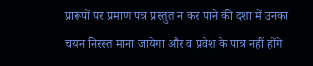प्रारूपों पर प्रमाण पत्र प्रस्तुत न कर पाने की दशा में उनका चयन निरस्त माना जायेगा और व प्रवेश के पात्र नहीं होंगे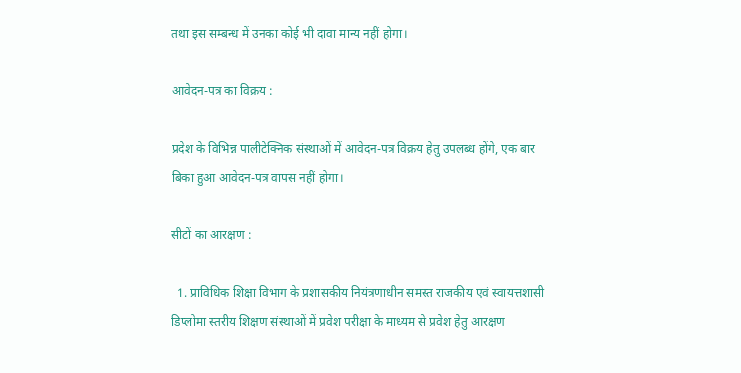तथा इस सम्बन्ध में उनका कोई भी दावा मान्य नहीं होगा।

आवेदन-पत्र का विक्रय :

प्रदेश के विभिन्न पालीटेक्निक संस्थाओं में आवेदन-पत्र विक्रय हेतु उपलब्ध होंगे, एक बार बिका हुआ आवेदन-पत्र वापस नहीं होगा।

सीटों का आरक्षण :

  1. प्राविधिक शिक्षा विभाग के प्रशासकीय नियंत्रणाधीन समस्त राजकीय एवं स्वायत्तशासी डिप्लोमा स्तरीय शिक्षण संस्थाओं में प्रवेश परीक्षा के माध्यम से प्रवेश हेतु आरक्षण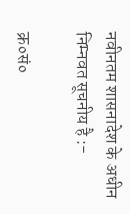नवीनतम शासनादेश के अधीन निम्नवत सूचनीय है :-

क्र०सं०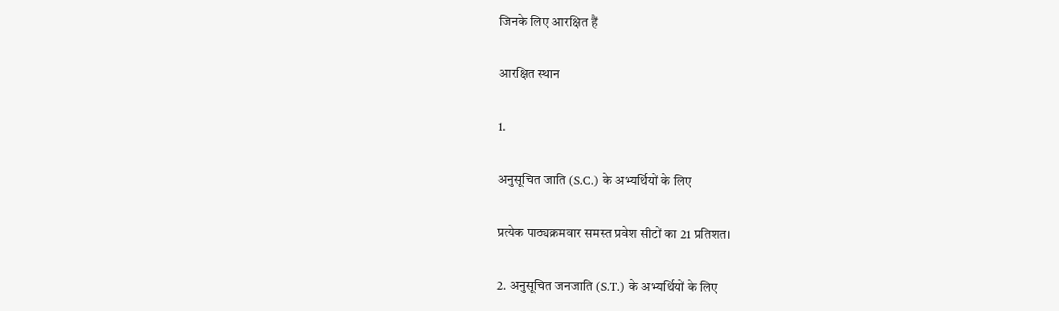जिनके लिए आरक्षित हैं

आरक्षित स्थान

1.

अनुसूचित जाति (S.C.) के अभ्यर्थियों के लिए

प्रत्येक पाठ्यक्रमवार समस्त प्रवेश सीटों का 21 प्रतिशत।

2. अनुसूचित जनजाति (S.T.) के अभ्यर्थियों के लिए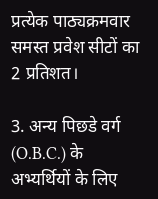प्रत्येक पाठ्यक्रमवार समस्त प्रवेश सीटों का 2 प्रतिशत।

3. अन्य पिछडे वर्ग (O.B.C.) के अभ्यर्थियों के लिए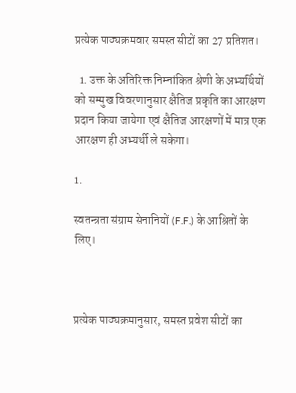प्रत्येक पाठ्यक्रमवार समस्त सीटों का 27 प्रतिशत।

  1. उक्त के अतिरिक्त निम्नांकित श्रेणी के अभ्यर्थियों को सम्मुख विवरणानुसार क्षैतिज प्रकृति का आरक्षण प्रदान किया जायेगा एवं क्षैतिज आरक्षणों में मात्र एक आरक्षण ही अभ्यर्थी ले सकेगा।

1.

स्वतन्त्रता संग्राम सेनानियों (F.F.) के आश्रितों के लिए।



प्रत्येक पाठ्यक्रमानुसार, समस्त प्रवेश सीटों का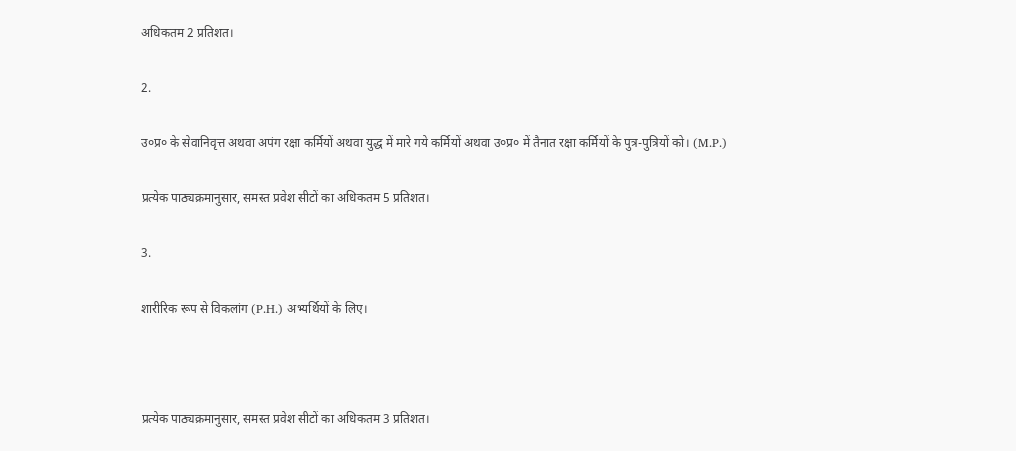अधिकतम 2 प्रतिशत।

2.

उ०प्र० के सेवानिवृत्त अथवा अपंग रक्षा कर्मियों अथवा युद्ध में मारे गये कर्मियों अथवा उ०प्र० में तैनात रक्षा कर्मियों के पुत्र-पुत्रियों को। (M.P.)

प्रत्येक पाठ्यक्रमानुसार, समस्त प्रवेश सीटों का अधिकतम 5 प्रतिशत।

3.

शारीरिक रूप से विकलांग (P.H.) अभ्यर्थियों के लिए।



प्रत्येक पाठ्यक्रमानुसार, समस्त प्रवेश सीटों का अधिकतम 3 प्रतिशत।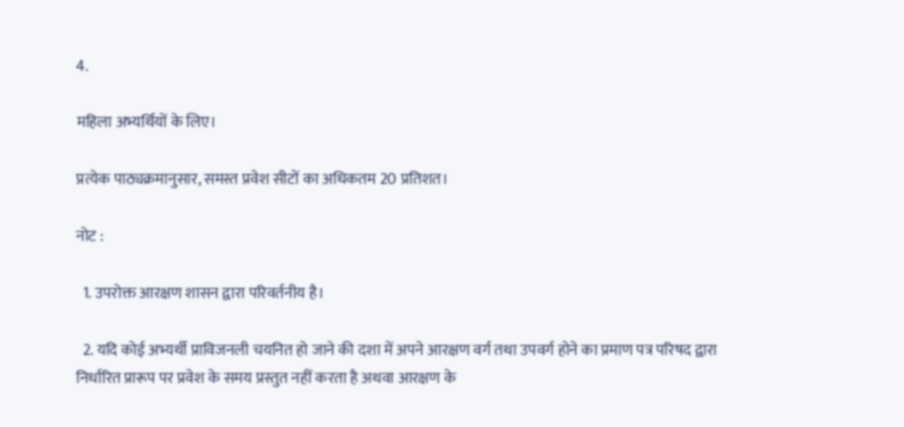4.

महिला अभ्यर्थियों के लिए।

प्रत्येक पाठ्यक्रमानुसार, समस्त प्रवेश सीटों का अधिकतम 20 प्रतिशत।

नोट :

  1. उपरोक्त आरक्षण शासन द्वारा परिवर्तनीय है।

  2. यदि कोई अभ्यर्थी प्राविजनली चयनित हो जाने की दशा में अपने आरक्षण वर्ग तथा उपवर्ग होने का प्रमाण पत्र परिषद द्वारा निर्धारित प्रारूप पर प्रवेश के समय प्रस्तुत नहीं करता है अथवा आरक्षण के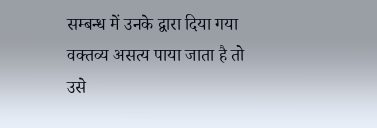सम्बन्ध में उनके द्वारा दिया गया वक्तव्य असत्य पाया जाता है तो उसे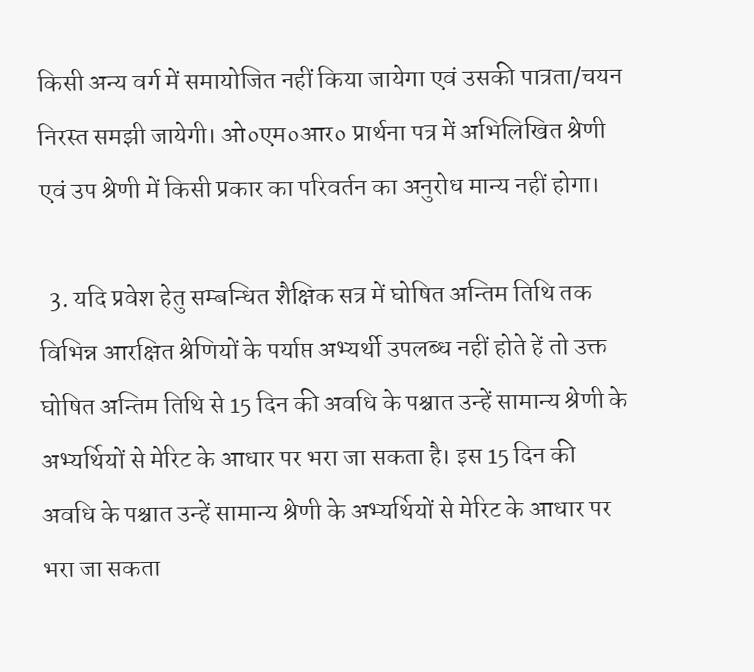किसी अन्य वर्ग में समायोजित नहीं किया जायेगा एवं उसकी पात्रता/चयन निरस्त समझी जायेगी। ओ०एम०आर० प्रार्थना पत्र में अभिलिखित श्रेणी एवं उप श्रेणी में किसी प्रकार का परिवर्तन का अनुरोध मान्य नहीं होगा।

  3. यदि प्रवेश हेतु सम्बन्धित शैक्षिक सत्र में घोषित अन्तिम तिथि तक विभिन्न आरक्षित श्रेणियों के पर्याप्त अभ्यर्थी उपलब्ध नहीं होते हें तो उक्त घोषित अन्तिम तिथि से 15 दिन की अवधि के पश्चात उन्हें सामान्य श्रेणी के अभ्यर्थियों से मेरिट के आधार पर भरा जा सकता है। इस 15 दिन की अवधि के पश्चात उन्हें सामान्य श्रेणी के अभ्यर्थियों से मेरिट के आधार पर भरा जा सकता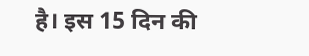है। इस 15 दिन की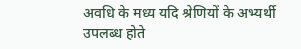अवधि के मध्य यदि श्रेणियों के अभ्यर्थी उपलब्ध होते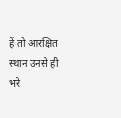हें तो आरक्षित स्थान उनसे ही भरे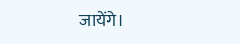जायेंगे।